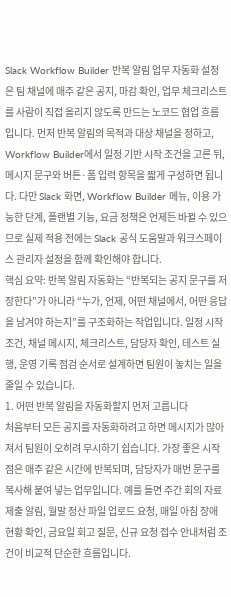Slack Workflow Builder 반복 알림 업무 자동화 설정은 팀 채널에 매주 같은 공지, 마감 확인, 업무 체크리스트를 사람이 직접 올리지 않도록 만드는 노코드 협업 흐름입니다. 먼저 반복 알림의 목적과 대상 채널을 정하고, Workflow Builder에서 일정 기반 시작 조건을 고른 뒤, 메시지 문구와 버튼·폼 입력 항목을 짧게 구성하면 됩니다. 다만 Slack 화면, Workflow Builder 메뉴, 이용 가능한 단계, 플랜별 기능, 요금 정책은 언제든 바뀔 수 있으므로 실제 적용 전에는 Slack 공식 도움말과 워크스페이스 관리자 설정을 함께 확인해야 합니다.
핵심 요약: 반복 알림 자동화는 “반복되는 공지 문구를 저장한다”가 아니라 “누가, 언제, 어떤 채널에서, 어떤 응답을 남겨야 하는지”를 구조화하는 작업입니다. 일정 시작 조건, 채널 메시지, 체크리스트, 담당자 확인, 테스트 실행, 운영 기록 점검 순서로 설계하면 팀원이 놓치는 일을 줄일 수 있습니다.
1. 어떤 반복 알림을 자동화할지 먼저 고릅니다
처음부터 모든 공지를 자동화하려고 하면 메시지가 많아져서 팀원이 오히려 무시하기 쉽습니다. 가장 좋은 시작점은 매주 같은 시간에 반복되며, 담당자가 매번 문구를 복사해 붙여 넣는 업무입니다. 예를 들면 주간 회의 자료 제출 알림, 월말 정산 파일 업로드 요청, 매일 아침 장애 현황 확인, 금요일 회고 질문, 신규 요청 접수 안내처럼 조건이 비교적 단순한 흐름입니다.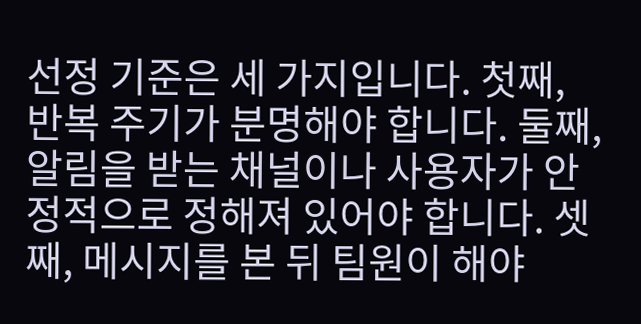선정 기준은 세 가지입니다. 첫째, 반복 주기가 분명해야 합니다. 둘째, 알림을 받는 채널이나 사용자가 안정적으로 정해져 있어야 합니다. 셋째, 메시지를 본 뒤 팀원이 해야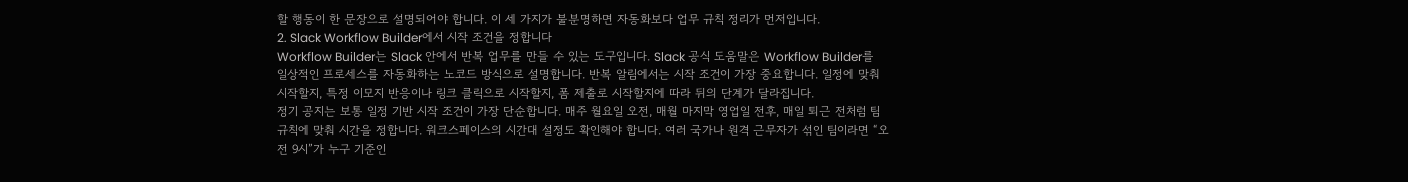할 행동이 한 문장으로 설명되어야 합니다. 이 세 가지가 불분명하면 자동화보다 업무 규칙 정리가 먼저입니다.
2. Slack Workflow Builder에서 시작 조건을 정합니다
Workflow Builder는 Slack 안에서 반복 업무를 만들 수 있는 도구입니다. Slack 공식 도움말은 Workflow Builder를 일상적인 프로세스를 자동화하는 노코드 방식으로 설명합니다. 반복 알림에서는 시작 조건이 가장 중요합니다. 일정에 맞춰 시작할지, 특정 이모지 반응이나 링크 클릭으로 시작할지, 폼 제출로 시작할지에 따라 뒤의 단계가 달라집니다.
정기 공지는 보통 일정 기반 시작 조건이 가장 단순합니다. 매주 월요일 오전, 매월 마지막 영업일 전후, 매일 퇴근 전처럼 팀 규칙에 맞춰 시간을 정합니다. 워크스페이스의 시간대 설정도 확인해야 합니다. 여러 국가나 원격 근무자가 섞인 팀이라면 “오전 9시”가 누구 기준인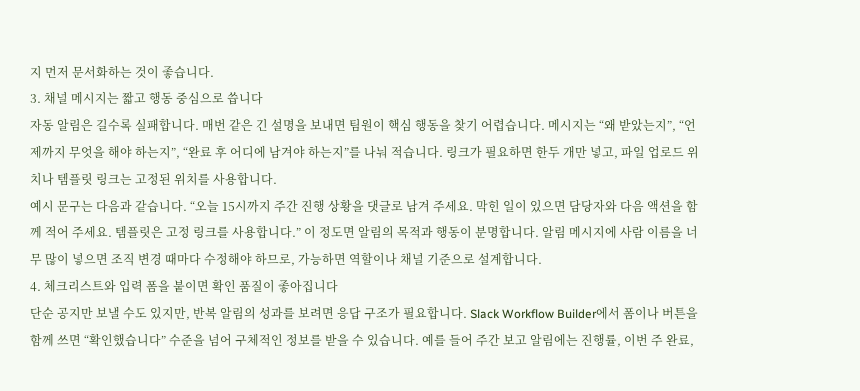지 먼저 문서화하는 것이 좋습니다.
3. 채널 메시지는 짧고 행동 중심으로 씁니다
자동 알림은 길수록 실패합니다. 매번 같은 긴 설명을 보내면 팀원이 핵심 행동을 찾기 어렵습니다. 메시지는 “왜 받았는지”, “언제까지 무엇을 해야 하는지”, “완료 후 어디에 남겨야 하는지”를 나눠 적습니다. 링크가 필요하면 한두 개만 넣고, 파일 업로드 위치나 템플릿 링크는 고정된 위치를 사용합니다.
예시 문구는 다음과 같습니다. “오늘 15시까지 주간 진행 상황을 댓글로 남겨 주세요. 막힌 일이 있으면 담당자와 다음 액션을 함께 적어 주세요. 템플릿은 고정 링크를 사용합니다.” 이 정도면 알림의 목적과 행동이 분명합니다. 알림 메시지에 사람 이름을 너무 많이 넣으면 조직 변경 때마다 수정해야 하므로, 가능하면 역할이나 채널 기준으로 설계합니다.
4. 체크리스트와 입력 폼을 붙이면 확인 품질이 좋아집니다
단순 공지만 보낼 수도 있지만, 반복 알림의 성과를 보려면 응답 구조가 필요합니다. Slack Workflow Builder에서 폼이나 버튼을 함께 쓰면 “확인했습니다” 수준을 넘어 구체적인 정보를 받을 수 있습니다. 예를 들어 주간 보고 알림에는 진행률, 이번 주 완료,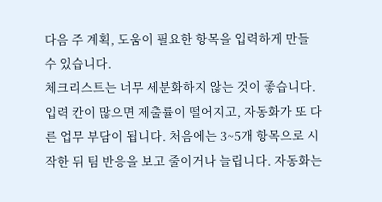다음 주 계획, 도움이 필요한 항목을 입력하게 만들 수 있습니다.
체크리스트는 너무 세분화하지 않는 것이 좋습니다. 입력 칸이 많으면 제출률이 떨어지고, 자동화가 또 다른 업무 부담이 됩니다. 처음에는 3~5개 항목으로 시작한 뒤 팀 반응을 보고 줄이거나 늘립니다. 자동화는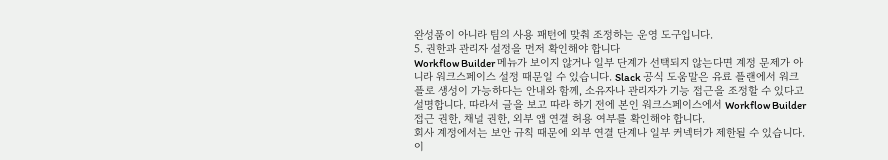완성품이 아니라 팀의 사용 패턴에 맞춰 조정하는 운영 도구입니다.
5. 권한과 관리자 설정을 먼저 확인해야 합니다
Workflow Builder 메뉴가 보이지 않거나 일부 단계가 선택되지 않는다면 계정 문제가 아니라 워크스페이스 설정 때문일 수 있습니다. Slack 공식 도움말은 유료 플랜에서 워크플로 생성이 가능하다는 안내와 함께, 소유자나 관리자가 기능 접근을 조정할 수 있다고 설명합니다. 따라서 글을 보고 따라 하기 전에 본인 워크스페이스에서 Workflow Builder 접근 권한, 채널 권한, 외부 앱 연결 허용 여부를 확인해야 합니다.
회사 계정에서는 보안 규칙 때문에 외부 연결 단계나 일부 커넥터가 제한될 수 있습니다. 이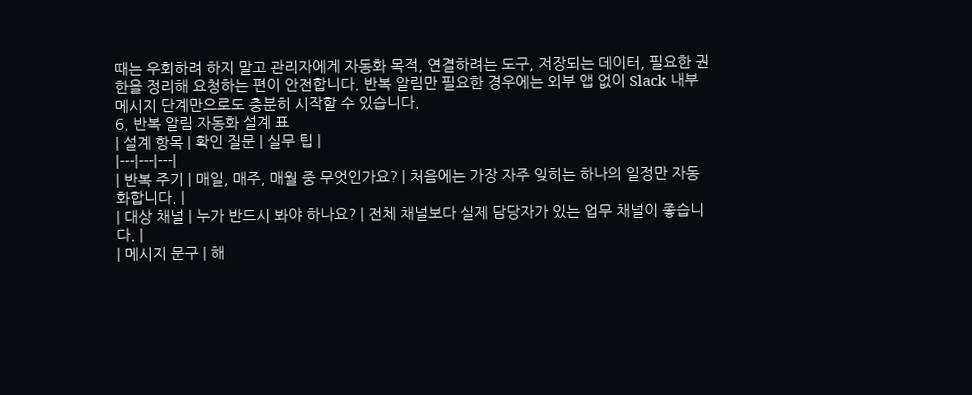때는 우회하려 하지 말고 관리자에게 자동화 목적, 연결하려는 도구, 저장되는 데이터, 필요한 권한을 정리해 요청하는 편이 안전합니다. 반복 알림만 필요한 경우에는 외부 앱 없이 Slack 내부 메시지 단계만으로도 충분히 시작할 수 있습니다.
6. 반복 알림 자동화 설계 표
| 설계 항목 | 확인 질문 | 실무 팁 |
|---|---|---|
| 반복 주기 | 매일, 매주, 매월 중 무엇인가요? | 처음에는 가장 자주 잊히는 하나의 일정만 자동화합니다. |
| 대상 채널 | 누가 반드시 봐야 하나요? | 전체 채널보다 실제 담당자가 있는 업무 채널이 좋습니다. |
| 메시지 문구 | 해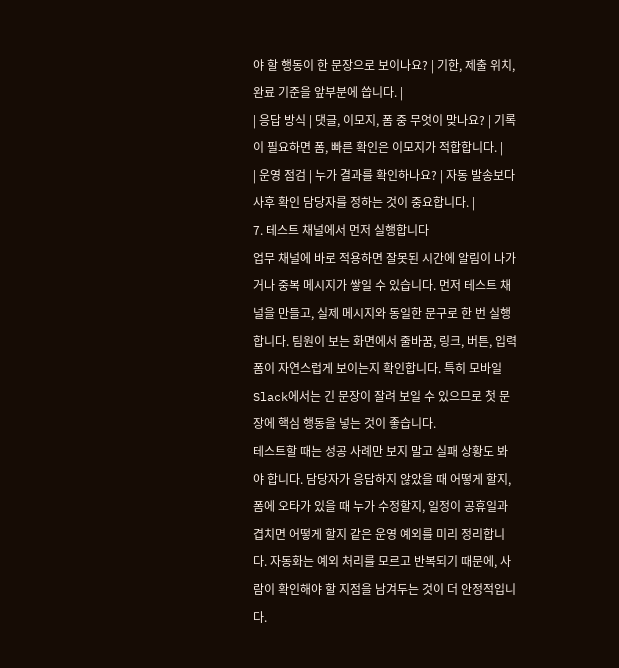야 할 행동이 한 문장으로 보이나요? | 기한, 제출 위치, 완료 기준을 앞부분에 씁니다. |
| 응답 방식 | 댓글, 이모지, 폼 중 무엇이 맞나요? | 기록이 필요하면 폼, 빠른 확인은 이모지가 적합합니다. |
| 운영 점검 | 누가 결과를 확인하나요? | 자동 발송보다 사후 확인 담당자를 정하는 것이 중요합니다. |
7. 테스트 채널에서 먼저 실행합니다
업무 채널에 바로 적용하면 잘못된 시간에 알림이 나가거나 중복 메시지가 쌓일 수 있습니다. 먼저 테스트 채널을 만들고, 실제 메시지와 동일한 문구로 한 번 실행합니다. 팀원이 보는 화면에서 줄바꿈, 링크, 버튼, 입력 폼이 자연스럽게 보이는지 확인합니다. 특히 모바일 Slack에서는 긴 문장이 잘려 보일 수 있으므로 첫 문장에 핵심 행동을 넣는 것이 좋습니다.
테스트할 때는 성공 사례만 보지 말고 실패 상황도 봐야 합니다. 담당자가 응답하지 않았을 때 어떻게 할지, 폼에 오타가 있을 때 누가 수정할지, 일정이 공휴일과 겹치면 어떻게 할지 같은 운영 예외를 미리 정리합니다. 자동화는 예외 처리를 모르고 반복되기 때문에, 사람이 확인해야 할 지점을 남겨두는 것이 더 안정적입니다.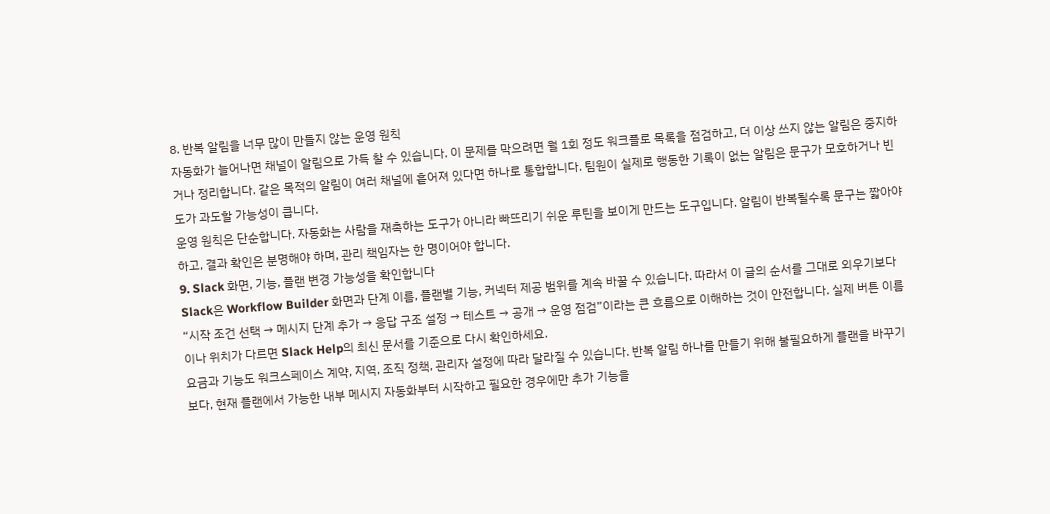8. 반복 알림을 너무 많이 만들지 않는 운영 원칙
자동화가 늘어나면 채널이 알림으로 가득 찰 수 있습니다. 이 문제를 막으려면 월 1회 정도 워크플로 목록을 점검하고, 더 이상 쓰지 않는 알림은 중지하거나 정리합니다. 같은 목적의 알림이 여러 채널에 흩어져 있다면 하나로 통합합니다. 팀원이 실제로 행동한 기록이 없는 알림은 문구가 모호하거나 빈도가 과도할 가능성이 큽니다.
운영 원칙은 단순합니다. 자동화는 사람을 재촉하는 도구가 아니라 빠뜨리기 쉬운 루틴을 보이게 만드는 도구입니다. 알림이 반복될수록 문구는 짧아야 하고, 결과 확인은 분명해야 하며, 관리 책임자는 한 명이어야 합니다.
9. Slack 화면, 기능, 플랜 변경 가능성을 확인합니다
Slack은 Workflow Builder 화면과 단계 이름, 플랜별 기능, 커넥터 제공 범위를 계속 바꿀 수 있습니다. 따라서 이 글의 순서를 그대로 외우기보다 “시작 조건 선택 → 메시지 단계 추가 → 응답 구조 설정 → 테스트 → 공개 → 운영 점검”이라는 큰 흐름으로 이해하는 것이 안전합니다. 실제 버튼 이름이나 위치가 다르면 Slack Help의 최신 문서를 기준으로 다시 확인하세요.
요금과 기능도 워크스페이스 계약, 지역, 조직 정책, 관리자 설정에 따라 달라질 수 있습니다. 반복 알림 하나를 만들기 위해 불필요하게 플랜을 바꾸기보다, 현재 플랜에서 가능한 내부 메시지 자동화부터 시작하고 필요한 경우에만 추가 기능을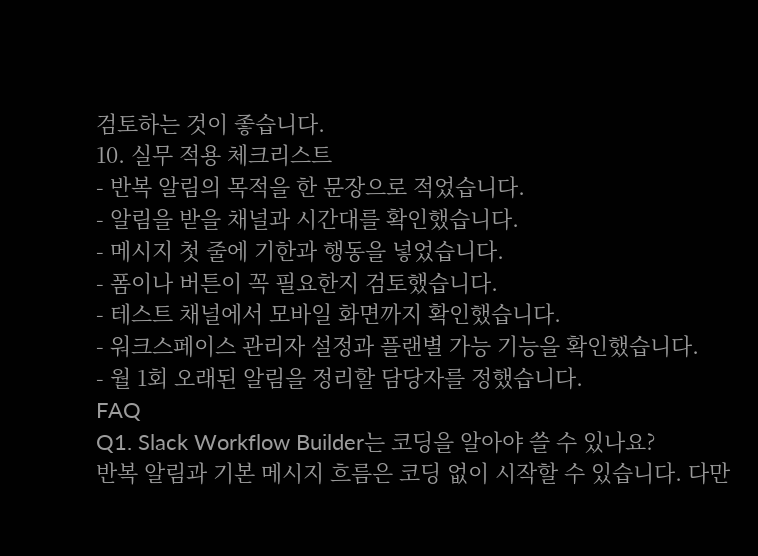검토하는 것이 좋습니다.
10. 실무 적용 체크리스트
- 반복 알림의 목적을 한 문장으로 적었습니다.
- 알림을 받을 채널과 시간대를 확인했습니다.
- 메시지 첫 줄에 기한과 행동을 넣었습니다.
- 폼이나 버튼이 꼭 필요한지 검토했습니다.
- 테스트 채널에서 모바일 화면까지 확인했습니다.
- 워크스페이스 관리자 설정과 플랜별 가능 기능을 확인했습니다.
- 월 1회 오래된 알림을 정리할 담당자를 정했습니다.
FAQ
Q1. Slack Workflow Builder는 코딩을 알아야 쓸 수 있나요?
반복 알림과 기본 메시지 흐름은 코딩 없이 시작할 수 있습니다. 다만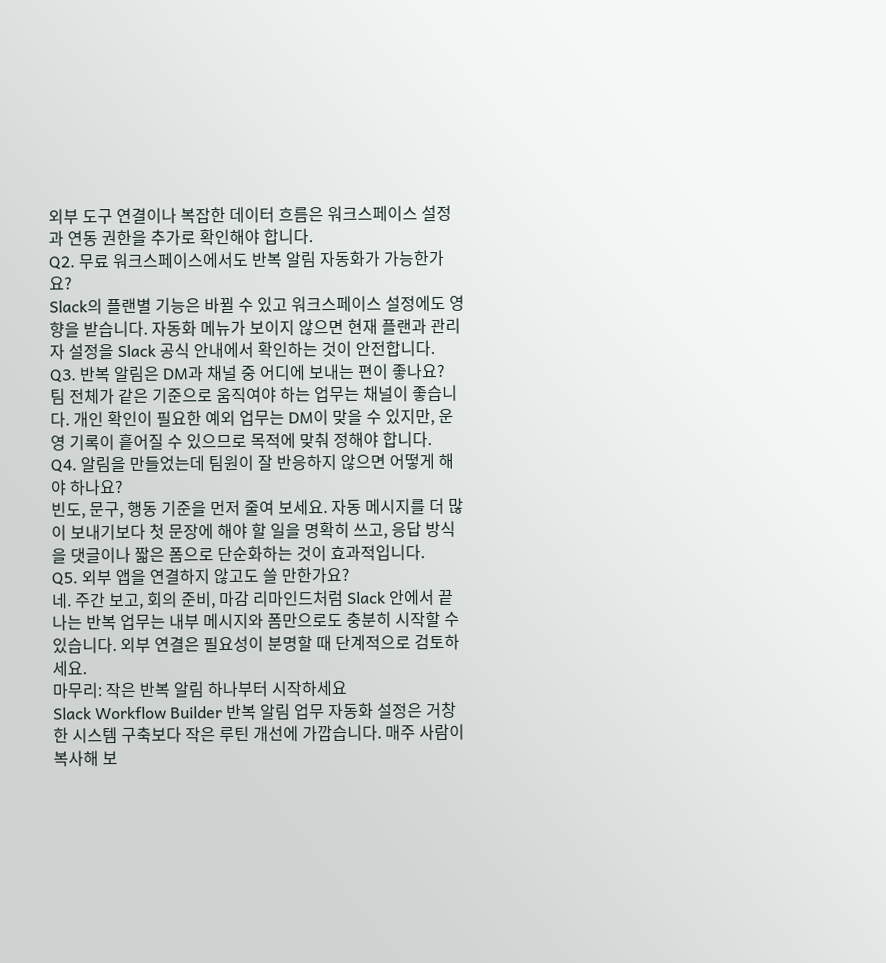외부 도구 연결이나 복잡한 데이터 흐름은 워크스페이스 설정과 연동 권한을 추가로 확인해야 합니다.
Q2. 무료 워크스페이스에서도 반복 알림 자동화가 가능한가요?
Slack의 플랜별 기능은 바뀔 수 있고 워크스페이스 설정에도 영향을 받습니다. 자동화 메뉴가 보이지 않으면 현재 플랜과 관리자 설정을 Slack 공식 안내에서 확인하는 것이 안전합니다.
Q3. 반복 알림은 DM과 채널 중 어디에 보내는 편이 좋나요?
팀 전체가 같은 기준으로 움직여야 하는 업무는 채널이 좋습니다. 개인 확인이 필요한 예외 업무는 DM이 맞을 수 있지만, 운영 기록이 흩어질 수 있으므로 목적에 맞춰 정해야 합니다.
Q4. 알림을 만들었는데 팀원이 잘 반응하지 않으면 어떻게 해야 하나요?
빈도, 문구, 행동 기준을 먼저 줄여 보세요. 자동 메시지를 더 많이 보내기보다 첫 문장에 해야 할 일을 명확히 쓰고, 응답 방식을 댓글이나 짧은 폼으로 단순화하는 것이 효과적입니다.
Q5. 외부 앱을 연결하지 않고도 쓸 만한가요?
네. 주간 보고, 회의 준비, 마감 리마인드처럼 Slack 안에서 끝나는 반복 업무는 내부 메시지와 폼만으로도 충분히 시작할 수 있습니다. 외부 연결은 필요성이 분명할 때 단계적으로 검토하세요.
마무리: 작은 반복 알림 하나부터 시작하세요
Slack Workflow Builder 반복 알림 업무 자동화 설정은 거창한 시스템 구축보다 작은 루틴 개선에 가깝습니다. 매주 사람이 복사해 보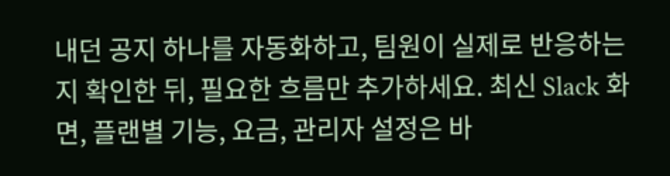내던 공지 하나를 자동화하고, 팀원이 실제로 반응하는지 확인한 뒤, 필요한 흐름만 추가하세요. 최신 Slack 화면, 플랜별 기능, 요금, 관리자 설정은 바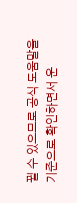뀔 수 있으므로 공식 도움말을 기준으로 확인하면서 운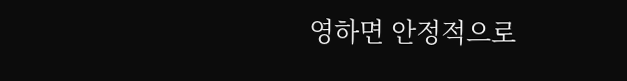영하면 안정적으로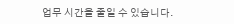업무 시간을 줄일 수 있습니다.